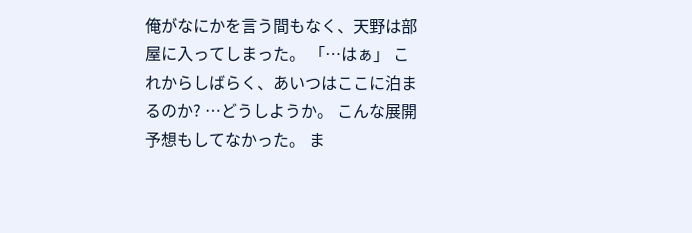俺がなにかを言う間もなく、天野は部屋に入ってしまった。 「…はぁ」 これからしばらく、あいつはここに泊まるのか? …どうしようか。 こんな展開予想もしてなかった。 ま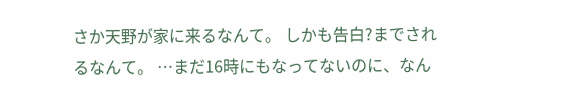さか天野が家に来るなんて。 しかも告白?までされるなんて。 …まだ16時にもなってないのに、なん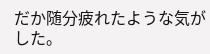だか随分疲れたような気がした。